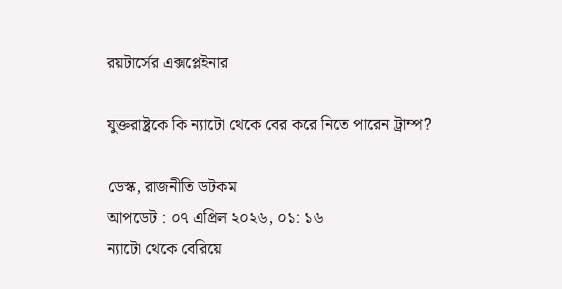রয়টার্সের এক্সপ্লেইনার

যুক্তরাষ্ট্রকে কি ন্যাটো থেকে বের করে নিতে পারেন ট্রাম্প?

ডেস্ক, রাজনীতি ডটকম
আপডেট : ০৭ এপ্রিল ২০২৬, ০১: ১৬
ন্যাটো থেকে বেরিয়ে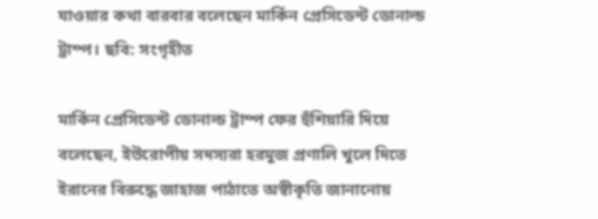যাওয়ার কথা বারবার বলেছেন মার্কিন প্রেসিডেন্ট ডোনাল্ড ট্রাম্প। ছবি: সংগৃহীত

মার্কিন প্রেসিডেন্ট ডোনাল্ড ট্রাম্প ফের হুঁশিয়ারি দিয়ে বলেছেন, ইউরোপীয় সদস্যরা হরমুজ প্রণালি খুলে দিতে ইরানের বিরুদ্ধে জাহাজ পাঠাতে অস্বীকৃতি জানানোয়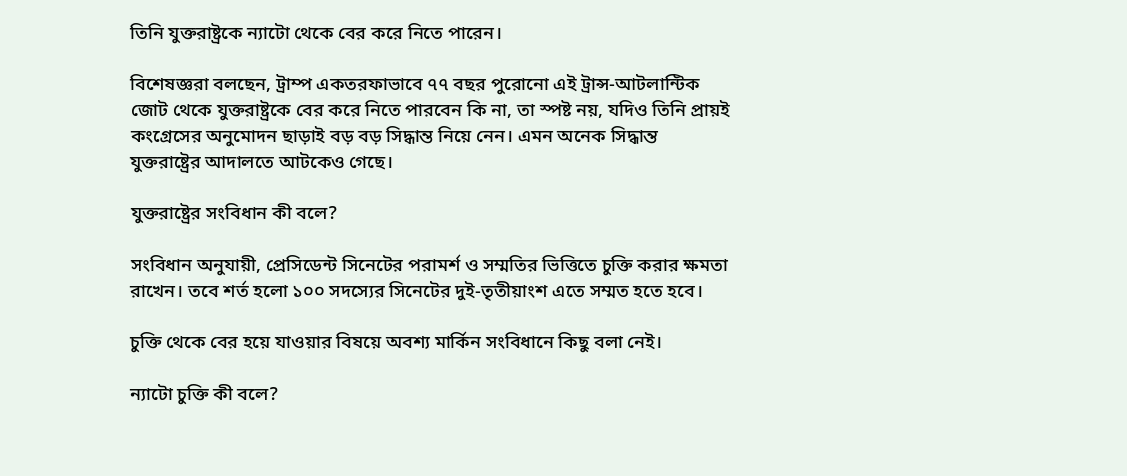তিনি যুক্তরাষ্ট্রকে ন্যাটো থেকে বের করে নিতে পারেন।

বিশেষজ্ঞরা বলছেন, ট্রাম্প একতরফাভাবে ৭৭ বছর পুরোনো এই ট্রান্স-আটলান্টিক জোট থেকে যুক্তরাষ্ট্রকে বের করে নিতে পারবেন কি না, তা স্পষ্ট নয়, যদিও তিনি প্রায়ই কংগ্রেসের অনুমোদন ছাড়াই বড় বড় সিদ্ধান্ত নিয়ে নেন। এমন অনেক সিদ্ধান্ত যুক্তরাষ্ট্রের আদালতে আটকেও গেছে।

যুক্তরাষ্ট্রের সংবিধান কী বলে?

সংবিধান অনুযায়ী, প্রেসিডেন্ট সিনেটের পরামর্শ ও সম্মতির ভিত্তিতে চুক্তি করার ক্ষমতা রাখেন। তবে শর্ত হলো ১০০ সদস্যের সিনেটের দুই-তৃতীয়াংশ এতে সম্মত হতে হবে।

চুক্তি থেকে বের হয়ে যাওয়ার বিষয়ে অবশ্য মার্কিন সংবিধানে কিছু বলা নেই।

ন্যাটো চুক্তি কী বলে?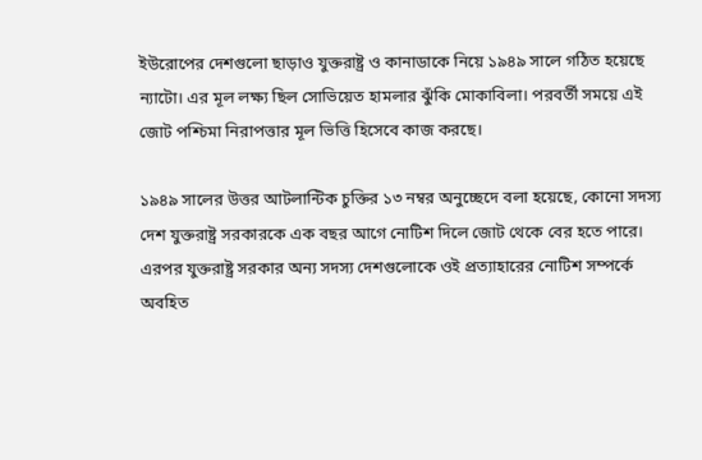ইউরোপের দেশগুলো ছাড়াও যুক্তরাষ্ট্র ও কানাডাকে নিয়ে ১৯৪৯ সালে গঠিত হয়েছে ন্যাটো। এর মূল লক্ষ্য ছিল সোভিয়েত হামলার ঝুঁকি মোকাবিলা। পরবর্তী সময়ে এই জোট পশ্চিমা নিরাপত্তার মূল ভিত্তি হিসেবে কাজ করছে।

১৯৪৯ সালের উত্তর আটলান্টিক চুক্তির ১৩ নম্বর অনুচ্ছেদে বলা হয়েছে, কোনো সদস্য দেশ যুক্তরাষ্ট্র সরকারকে এক বছর আগে নোটিশ দিলে জোট থেকে বের হতে পারে। এরপর যুক্তরাষ্ট্র সরকার অন্য সদস্য দেশগুলোকে ওই প্রত্যাহারের নোটিশ সম্পর্কে অবহিত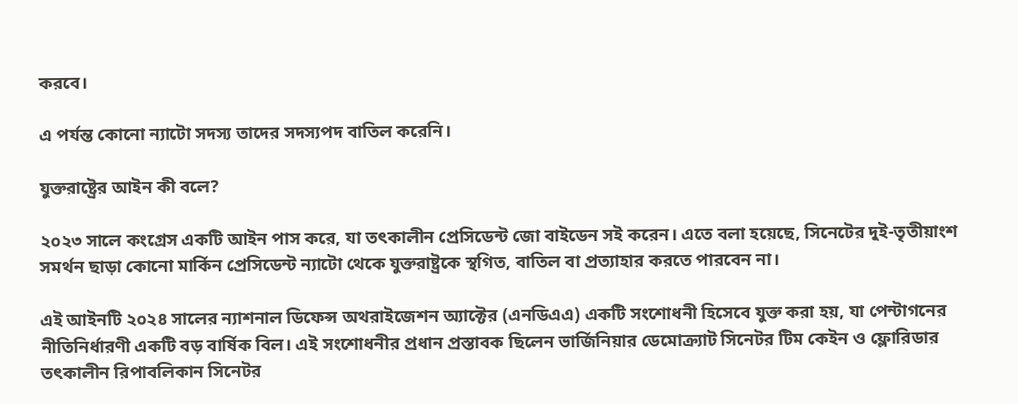করবে।

এ পর্যন্ত কোনো ন্যাটো সদস্য তাদের সদস্যপদ বাতিল করেনি।

যুক্তরাষ্ট্রের আইন কী বলে?

২০২৩ সালে কংগ্রেস একটি আইন পাস করে, যা তৎকালীন প্রেসিডেন্ট জো বাইডেন সই করেন। এতে বলা হয়েছে, সিনেটের দুই-তৃতীয়াংশ সমর্থন ছাড়া কোনো মার্কিন প্রেসিডেন্ট ন্যাটো থেকে যুক্তরাষ্ট্রকে স্থগিত, বাতিল বা প্রত্যাহার করতে পারবেন না।

এই আইনটি ২০২৪ সালের ন্যাশনাল ডিফেন্স অথরাইজেশন অ্যাক্টের (এনডিএএ) একটি সংশোধনী হিসেবে যুক্ত করা হয়, যা পেন্টাগনের নীতিনির্ধারণী একটি বড় বার্ষিক বিল। এই সংশোধনীর প্রধান প্রস্তাবক ছিলেন ভার্জিনিয়ার ডেমোক্র্যাট সিনেটর টিম কেইন ও ফ্লোরিডার তৎকালীন রিপাবলিকান সিনেটর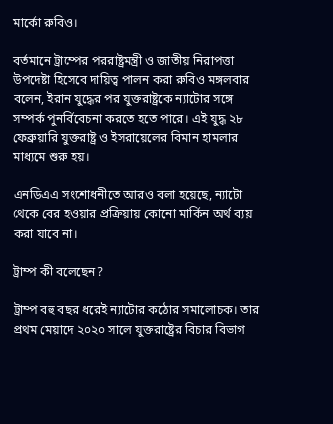মার্কো রুবিও।

বর্তমানে ট্রাম্পের পররাষ্ট্রমন্ত্রী ও জাতীয় নিরাপত্তা উপদেষ্টা হিসেবে দায়িত্ব পালন করা রুবিও মঙ্গলবার বলেন, ইরান যুদ্ধের পর যুক্তরাষ্ট্রকে ন্যাটোর সঙ্গে সম্পর্ক পুনর্বিবেচনা করতে হতে পারে। এই যুদ্ধ ২৮ ফেব্রুয়ারি যুক্তরাষ্ট্র ও ইসরায়েলের বিমান হামলার মাধ্যমে শুরু হয়।

এনডিএএ সংশোধনীতে আরও বলা হয়েছে, ন্যাটো থেকে বের হওয়ার প্রক্রিয়ায় কোনো মার্কিন অর্থ ব্যয় করা যাবে না।

ট্রাম্প কী বলেছেন?

ট্রাম্প বহু বছর ধরেই ন্যাটোর কঠোর সমালোচক। তার প্রথম মেয়াদে ২০২০ সালে যুক্তরাষ্ট্রের বিচার বিভাগ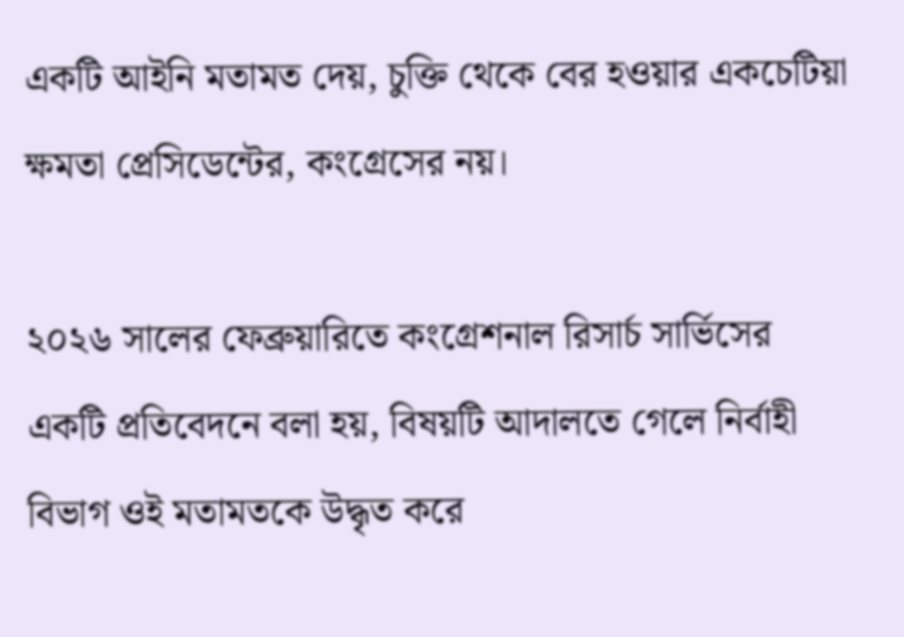একটি আইনি মতামত দেয়, চুক্তি থেকে বের হওয়ার একচেটিয়া ক্ষমতা প্রেসিডেন্টের, কংগ্রেসের নয়।

২০২৬ সালের ফেব্রুয়ারিতে কংগ্রেশনাল রিসার্চ সার্ভিসের একটি প্রতিবেদনে বলা হয়, বিষয়টি আদালতে গেলে নির্বাহী বিভাগ ওই মতামতকে উদ্ধৃত করে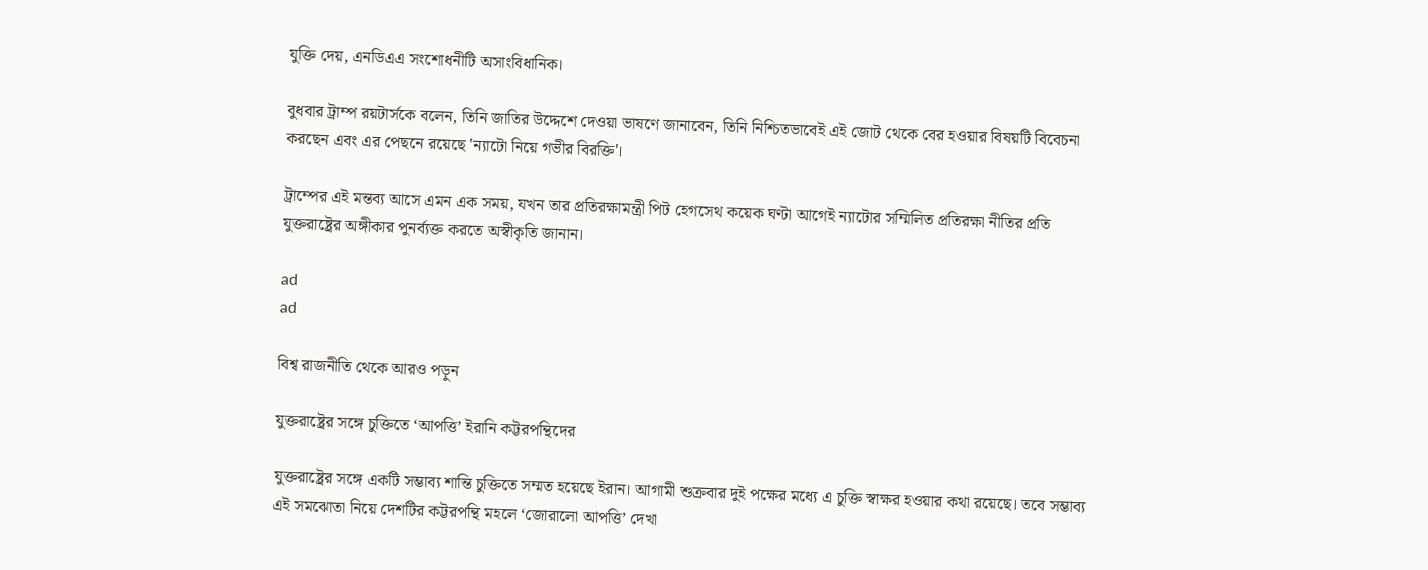যুক্তি দেয়, এনডিএএ সংশোধনীটি অসাংবিধানিক।

বুধবার ট্রাম্প রয়টার্সকে বলেন, তিনি জাতির উদ্দেশে দেওয়া ভাষণে জানাবেন, তিনি নিশ্চিতভাবেই এই জোট থেকে বের হওয়ার বিষয়টি বিবেচনা করছেন এবং এর পেছনে রয়েছে 'ন্যাটো নিয়ে গভীর বিরক্তি'।

ট্রাম্পের এই মন্তব্য আসে এমন এক সময়, যখন তার প্রতিরক্ষামন্ত্রী পিট হেগসেথ কয়েক ঘণ্টা আগেই ন্যাটোর সম্মিলিত প্রতিরক্ষা নীতির প্রতি যুক্তরাষ্ট্রের অঙ্গীকার পুনর্ব্যক্ত করতে অস্বীকৃতি জানান।

ad
ad

বিশ্ব রাজনীতি থেকে আরও পড়ুন

যুক্তরাষ্ট্রের সঙ্গে চুক্তিতে ‘আপত্তি’ ইরানি কট্টরপন্থিদের

যুক্তরাষ্ট্রের সঙ্গে একটি সম্ভাব্য শান্তি চুক্তিতে সম্মত হয়েছে ইরান। আগামী শুক্রবার দুই পক্ষের মধ্যে এ চুক্তি স্বাক্ষর হওয়ার কথা রয়েছে। তবে সম্ভাব্য এই সমঝোতা নিয়ে দেশটির কট্টরপন্থি মহলে ‘জোরালো আপত্তি’ দেখা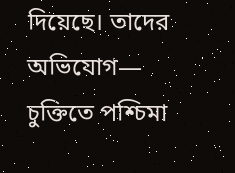দিয়েছে। তাদের অভিযোগ— চুক্তিতে পশ্চিমা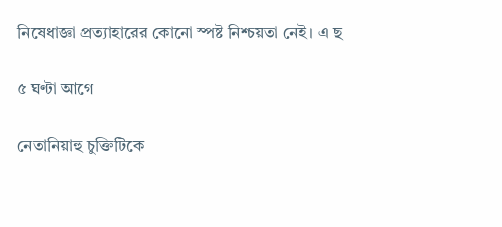নিষেধাজ্ঞা প্রত্যাহারের কোনো স্পষ্ট নিশ্চয়তা নেই। এ ছ

৫ ঘণ্টা আগে

নেতানিয়াহু চুক্তিটিকে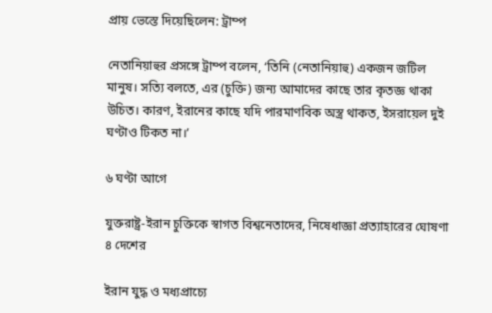প্রায় ভেস্তে দিয়েছিলেন: ট্রাম্প

নেতানিয়াহুর প্রসঙ্গে ট্রাম্প বলেন, ‘তিনি (নেতানিয়াহু) একজন জটিল মানুষ। সত্যি বলতে, এর (চুক্তি) জন্য আমাদের কাছে তার কৃতজ্ঞ থাকা উচিত। কারণ, ইরানের কাছে যদি পারমাণবিক অস্ত্র থাকত, ইসরায়েল দুই ঘণ্টাও টিকত না।’

৬ ঘণ্টা আগে

যুক্তরাষ্ট্র-ইরান চুক্তিকে স্বাগত বিশ্বনেতাদের, নিষেধাজ্ঞা প্রত্যাহারের ঘোষণা ৪ দেশের

ইরান যুদ্ধ ও মধ্যপ্রাচ্যে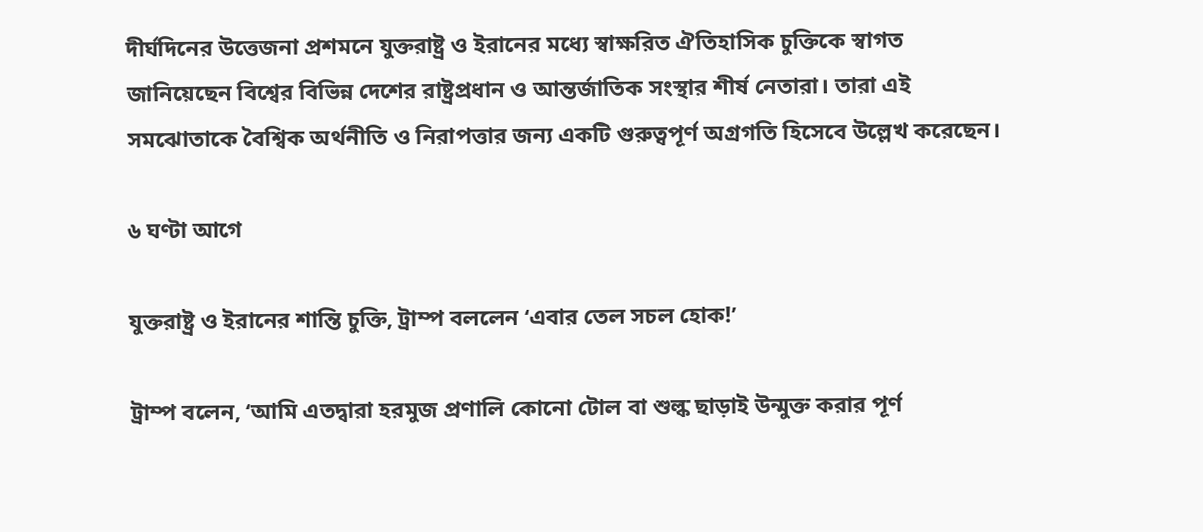দীর্ঘদিনের উত্তেজনা প্রশমনে যুক্তরাষ্ট্র ও ইরানের মধ্যে স্বাক্ষরিত ঐতিহাসিক চুক্তিকে স্বাগত জানিয়েছেন বিশ্বের বিভিন্ন দেশের রাষ্ট্রপ্রধান ও আন্তর্জাতিক সংস্থার শীর্ষ নেতারা। তারা এই সমঝোতাকে বৈশ্বিক অর্থনীতি ও নিরাপত্তার জন্য একটি গুরুত্বপূর্ণ অগ্রগতি হিসেবে উল্লেখ করেছেন।

৬ ঘণ্টা আগে

যুক্তরাষ্ট্র ও ইরানের শান্তি চুক্তি, ট্রাম্প বললেন ‘এবার তেল সচল হোক!’

ট্রাম্প বলেন, ‘আমি এতদ্বারা হরমুজ প্রণালি কোনো টোল বা শুল্ক ছাড়াই উন্মুক্ত করার পূর্ণ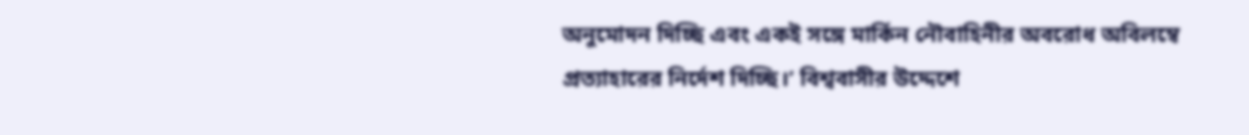অনুমোদন দিচ্ছি এবং একই সঙ্গে মার্কিন নৌবাহিনীর অবরোধ অবিলম্বে প্রত্যাহারের নির্দেশ দিচ্ছি।’ বিশ্ববাসীর উদ্দেশে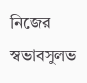নিজের স্বভাবসুলভ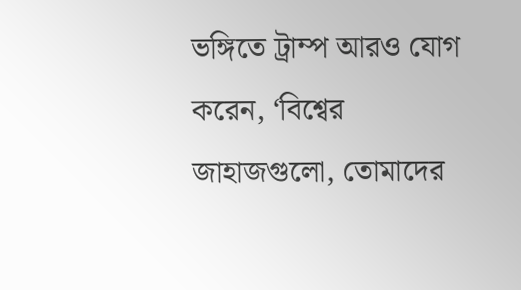ভঙ্গিতে ট্রাম্প আরও যোগ করেন, ‘বিশ্বের জাহাজগুলো, তোমাদের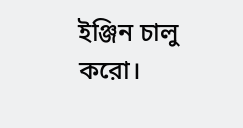ইঞ্জিন চালু করো।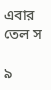এবার তেল স

৯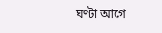ঘণ্টা আগে